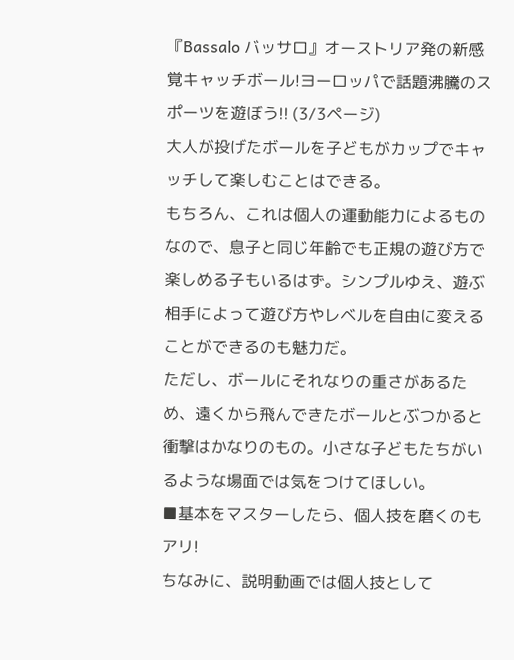『Bassalo バッサロ』オーストリア発の新感覚キャッチボール!ヨーロッパで話題沸騰のスポーツを遊ぼう!! (3/3ページ)
大人が投げたボールを子どもがカップでキャッチして楽しむことはできる。
もちろん、これは個人の運動能力によるものなので、息子と同じ年齢でも正規の遊び方で楽しめる子もいるはず。シンプルゆえ、遊ぶ相手によって遊び方やレベルを自由に変えることができるのも魅力だ。
ただし、ボールにそれなりの重さがあるため、遠くから飛んできたボールとぶつかると衝撃はかなりのもの。小さな子どもたちがいるような場面では気をつけてほしい。
■基本をマスターしたら、個人技を磨くのもアリ!
ちなみに、説明動画では個人技として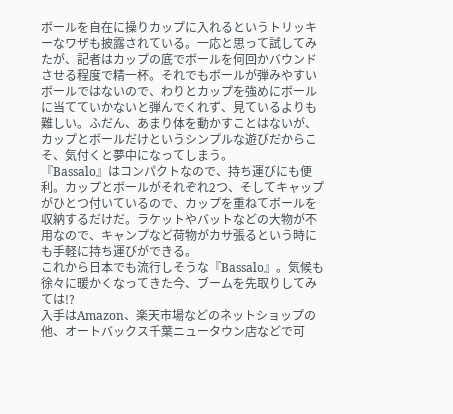ボールを自在に操りカップに入れるというトリッキーなワザも披露されている。一応と思って試してみたが、記者はカップの底でボールを何回かバウンドさせる程度で精一杯。それでもボールが弾みやすいボールではないので、わりとカップを強めにボールに当てていかないと弾んでくれず、見ているよりも難しい。ふだん、あまり体を動かすことはないが、カップとボールだけというシンプルな遊びだからこそ、気付くと夢中になってしまう。
『Bassalo』はコンパクトなので、持ち運びにも便利。カップとボールがそれぞれ2つ、そしてキャップがひとつ付いているので、カップを重ねてボールを収納するだけだ。ラケットやバットなどの大物が不用なので、キャンプなど荷物がカサ張るという時にも手軽に持ち運びができる。
これから日本でも流行しそうな『Bassalo』。気候も徐々に暖かくなってきた今、ブームを先取りしてみては!?
入手はAmazon、楽天市場などのネットショップの他、オートバックス千葉ニュータウン店などで可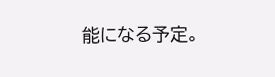能になる予定。